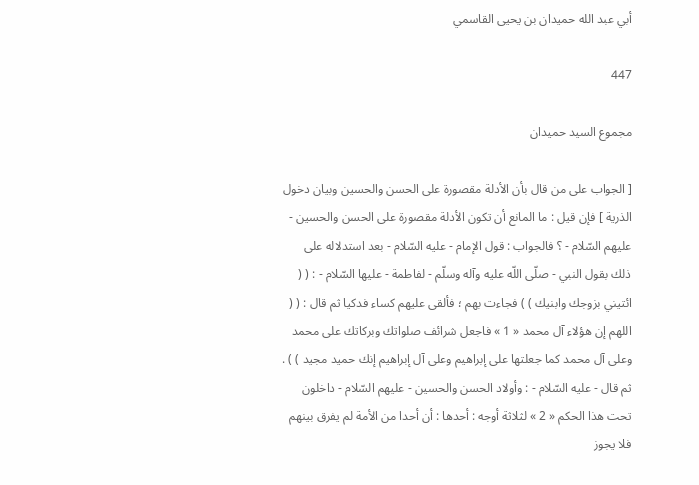أبي عبد الله حميدان بن يحيى القاسمي

447

مجموع السيد حميدان

[ الجواب على من قال بأن الأدلة مقصورة على الحسن والحسين وبيان دخول الذرية ] فإن قيل : ما المانع أن تكون الأدلة مقصورة على الحسن والحسين - عليهم السّلام - ؟ فالجواب : قول الإمام - عليه السّلام - بعد استدلاله على ذلك بقول النبي - صلّى اللّه عليه وآله وسلّم - لفاطمة - عليها السّلام - : ( ( ائتيني بزوجك وابنيك ) ) فجاءت بهم ؛ فألقى عليهم كساء فدكيا ثم قال : ( ( اللهم إن هؤلاء آل محمد « 1 » فاجعل شرائف صلواتك وبركاتك على محمد وعلى آل محمد كما جعلتها على إبراهيم وعلى آل إبراهيم إنك حميد مجيد ) ) . ثم قال - عليه السّلام - : وأولاد الحسن والحسين - عليهم السّلام - داخلون تحت هذا الحكم « 2 » لثلاثة أوجه : أحدها : أن أحدا من الأمة لم يفرق بينهم فلا يجوز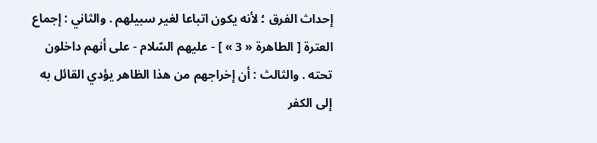إحداث الفرق ؛ لأنه يكون اتباعا لغير سبيلهم . والثاني : إجماع العترة [ الطاهرة « 3 » ] - عليهم السّلام - على أنهم داخلون تحته . والثالث : أن إخراجهم من هذا الظاهر يؤدي القائل به إلى الكفر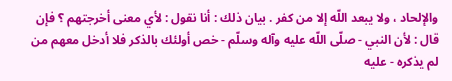والإلحاد ، ولا يبعد اللّه إلا من كفر . بيان ذلك : أنا نقول : لأي معنى أخرجتهم ؟ فإن قال : لأن النبي - صلّى اللّه عليه وآله وسلّم - خص أولئك بالذكر فلا أدخل معهم من لم يذكره - عليه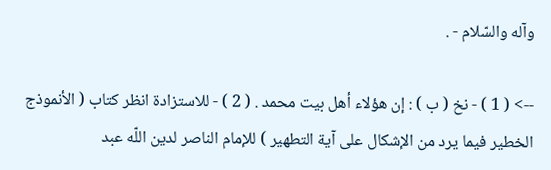وآله والسّلام - .

--> ( 1 ) - نخ ( ب ) : إن هؤلاء أهل بيت محمد . ( 2 ) - للاستزادة انظر كتاب ( الأنموذج الخطير فيما يرد من الإشكال على آية التطهير ) للإمام الناصر لدين اللّه عبد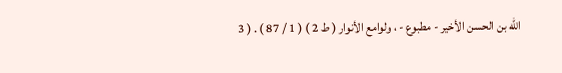اللّه بن الحسن الأخير - مطبوع - ، ولوامع الأنوار ( ط 2 ) ( 1 / 87 ) . ( 3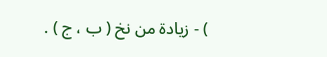) - زيادة من نخ ( ب ، ج ) .